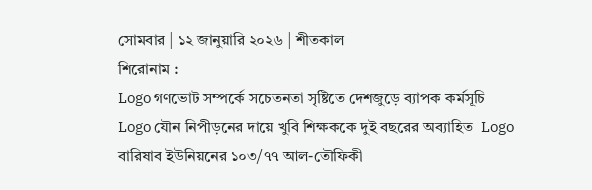সোমবার | ১২ জানুয়ারি ২০২৬ | শীতকাল
শিরোনাম :
Logo গণভোট সম্পর্কে সচেতনতা সৃষ্টিতে দেশজুড়ে ব্যাপক কর্মসূচি Logo যৌন নিপীড়নের দায়ে খুবি শিক্ষককে দুই বছরের অব্যাহিত  Logo বারিষাব ইউনিয়নের ১০৩/৭৭ আল-তৌফিকী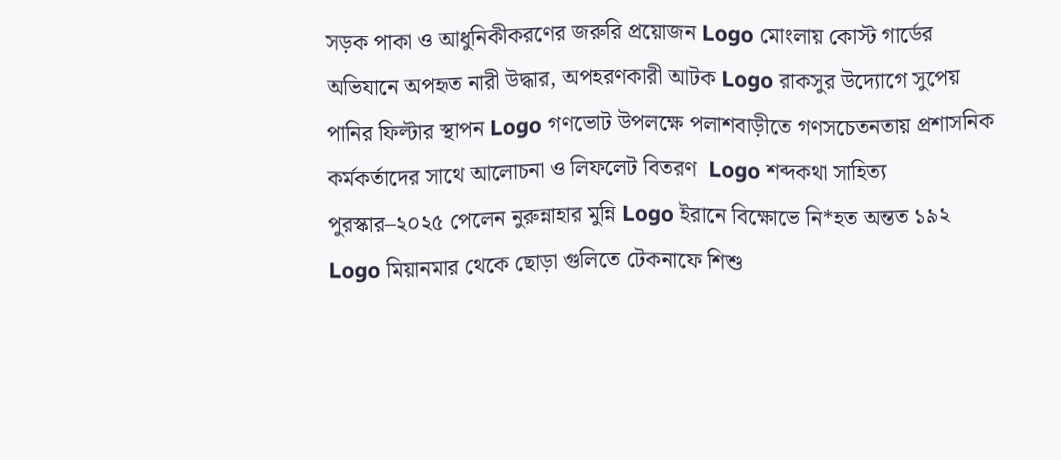সড়ক পাকা ও আধুনিকীকরণের জরুরি প্রয়োজন Logo মোংলায় কোস্ট গার্ডের অভিযানে অপহৃত নারী উদ্ধার, অপহরণকারী আটক Logo রাকসুর উদ্যোগে সুপেয় পানির ফিল্টার স্থাপন Logo গণভোট উপলক্ষে পলাশবাড়ীতে গণসচেতনতায় প্রশাসনিক কর্মকর্তাদের সাথে আলোচনা ও লিফলেট বিতরণ  Logo শব্দকথা সাহিত্য পুরস্কার–২০২৫ পেলেন নুরুন্নাহার মুন্নি Logo ইরানে বিক্ষোভে নি*হত অন্তত ১৯২ Logo মিয়ানমার থেকে ছোড়া গুলিতে টেকনাফে শিশু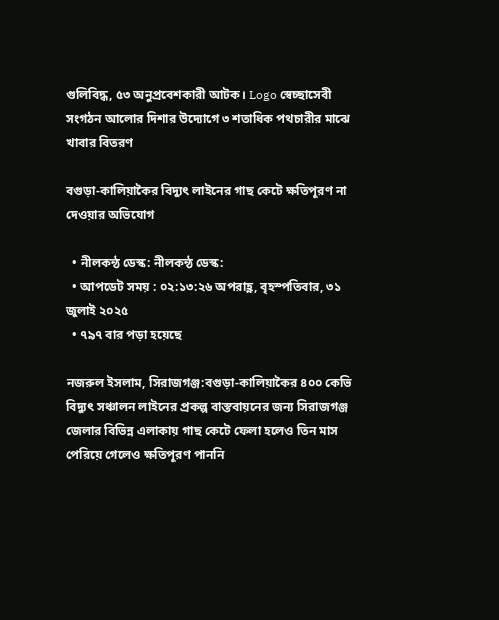গুলিবিদ্ধ, ৫৩ অনুপ্রবেশকারী আটক। Logo স্বেচ্ছাসেবী সংগঠন আলোর দিশার উদ্যোগে ৩ শতা‌ধিক পথচারীর মাঝে খাবার বিতরণ

বগুড়া-কালিয়াকৈর বিদ্যুৎ লাইনের গাছ কেটে ক্ষতিপূরণ না দেওয়ার অভিযোগ

  • নীলকন্ঠ ডেস্ক: নীলকন্ঠ ডেস্ক:
  • আপডেট সময় : ০২:১৩:২৬ অপরাহ্ণ, বৃহস্পতিবার, ৩১ জুলাই ২০২৫
  • ৭৯৭ বার পড়া হয়েছে

নজরুল ইসলাম, সিরাজগঞ্জ:বগুড়া-কালিয়াকৈর ৪০০ কেভি বিদ্যুৎ সঞ্চালন লাইনের প্রকল্প বাস্তবায়নের জন্য সিরাজগঞ্জ জেলার বিভিন্ন এলাকায় গাছ কেটে ফেলা হলেও তিন মাস পেরিয়ে গেলেও ক্ষতিপূরণ পাননি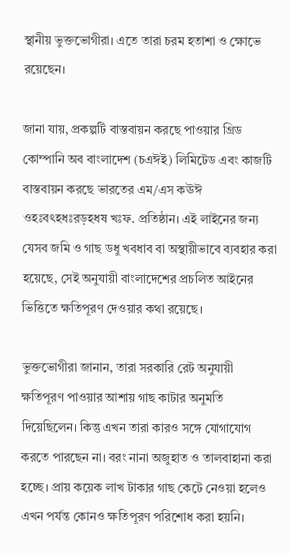স্থানীয় ভুক্তভোগীরা। এতে তারা চরম হতাশা ও ক্ষোভে রয়েছেন।

জানা যায়, প্রকল্পটি বাস্তবায়ন করছে পাওয়ার গ্রিড কোম্পানি অব বাংলাদেশ (চএঈই) লিমিটেড এবং কাজটি বাস্তবায়ন করছে ভারতের এম/এস কঊঈ ওহঃবৎহধঃরড়হধষ খঃফ. প্রতিষ্ঠান। এই লাইনের জন্য যেসব জমি ও গাছ ডধু খবধাব বা অস্থায়ীভাবে ব্যবহার করা হয়েছে, সেই অনুযায়ী বাংলাদেশের প্রচলিত আইনের ভিত্তিতে ক্ষতিপূরণ দেওয়ার কথা রয়েছে।

ভুক্তভোগীরা জানান, তারা সরকারি রেট অনুযায়ী ক্ষতিপূরণ পাওয়ার আশায় গাছ কাটার অনুমতি দিয়েছিলেন। কিন্তু এখন তারা কারও সঙ্গে যোগাযোগ করতে পারছেন না। বরং নানা অজুহাত ও তালবাহানা করা হচ্ছে। প্রায় কয়েক লাখ টাকার গাছ কেটে নেওয়া হলেও এখন পর্যন্ত কোনও ক্ষতিপূরণ পরিশোধ করা হয়নি।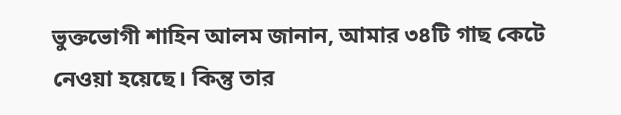ভুক্তভোগী শাহিন আলম জানান, আমার ৩৪টি গাছ কেটে নেওয়া হয়েছে। কিন্তু তার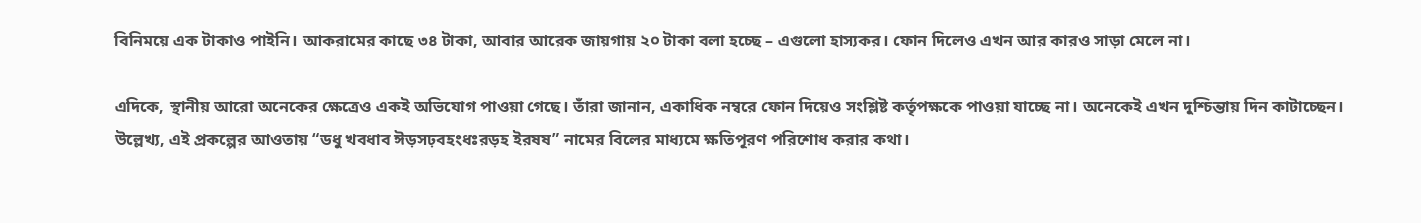বিনিময়ে এক টাকাও পাইনি। আকরামের কাছে ৩৪ টাকা, আবার আরেক জায়গায় ২০ টাকা বলা হচ্ছে – এগুলো হাস্যকর। ফোন দিলেও এখন আর কারও সাড়া মেলে না।

এদিকে, স্থানীয় আরো অনেকের ক্ষেত্রেও একই অভিযোগ পাওয়া গেছে। তাঁরা জানান, একাধিক নম্বরে ফোন দিয়েও সংশ্লিষ্ট কর্তৃপক্ষকে পাওয়া যাচ্ছে না। অনেকেই এখন দুশ্চিন্তায় দিন কাটাচ্ছেন।
উল্লেখ্য, এই প্রকল্পের আওতায় “ডধু খবধাব ঈড়সঢ়বহংধঃরড়হ ইরষষ” নামের বিলের মাধ্যমে ক্ষতিপূরণ পরিশোধ করার কথা।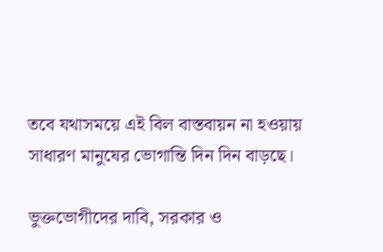তবে যথাসময়ে এই বিল বাস্তবায়ন না হওয়ায় সাধারণ মানুষের ভোগান্তি দিন দিন বাড়ছে।

ভুক্তভোগীদের দাবি, সরকার ও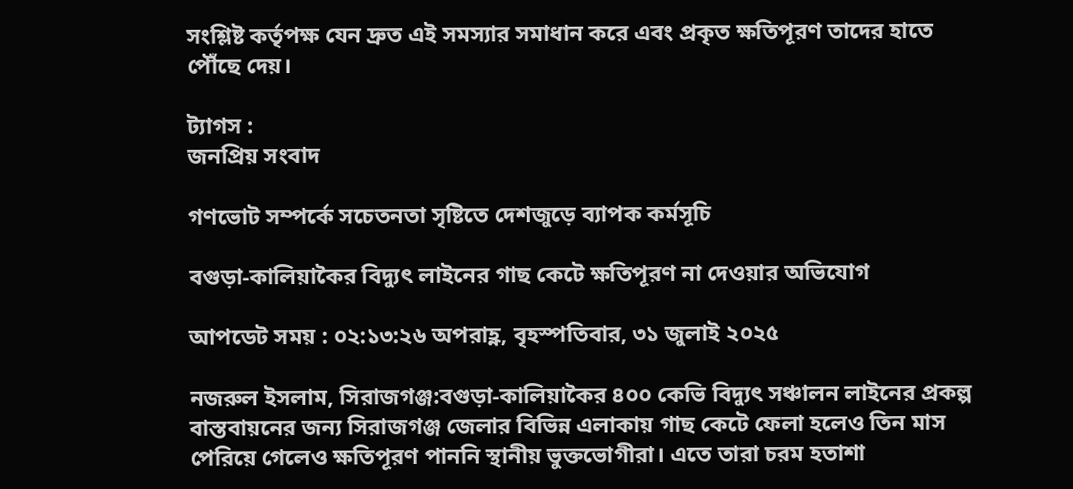সংশ্লিষ্ট কর্তৃপক্ষ যেন দ্রুত এই সমস্যার সমাধান করে এবং প্রকৃত ক্ষতিপূরণ তাদের হাতে পৌঁছে দেয়।

ট্যাগস :
জনপ্রিয় সংবাদ

গণভোট সম্পর্কে সচেতনতা সৃষ্টিতে দেশজুড়ে ব্যাপক কর্মসূচি

বগুড়া-কালিয়াকৈর বিদ্যুৎ লাইনের গাছ কেটে ক্ষতিপূরণ না দেওয়ার অভিযোগ

আপডেট সময় : ০২:১৩:২৬ অপরাহ্ণ, বৃহস্পতিবার, ৩১ জুলাই ২০২৫

নজরুল ইসলাম, সিরাজগঞ্জ:বগুড়া-কালিয়াকৈর ৪০০ কেভি বিদ্যুৎ সঞ্চালন লাইনের প্রকল্প বাস্তবায়নের জন্য সিরাজগঞ্জ জেলার বিভিন্ন এলাকায় গাছ কেটে ফেলা হলেও তিন মাস পেরিয়ে গেলেও ক্ষতিপূরণ পাননি স্থানীয় ভুক্তভোগীরা। এতে তারা চরম হতাশা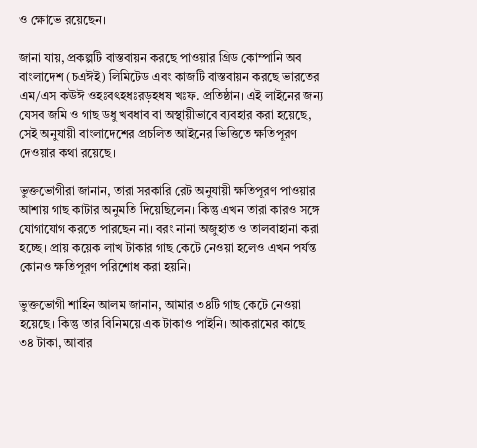ও ক্ষোভে রয়েছেন।

জানা যায়, প্রকল্পটি বাস্তবায়ন করছে পাওয়ার গ্রিড কোম্পানি অব বাংলাদেশ (চএঈই) লিমিটেড এবং কাজটি বাস্তবায়ন করছে ভারতের এম/এস কঊঈ ওহঃবৎহধঃরড়হধষ খঃফ. প্রতিষ্ঠান। এই লাইনের জন্য যেসব জমি ও গাছ ডধু খবধাব বা অস্থায়ীভাবে ব্যবহার করা হয়েছে, সেই অনুযায়ী বাংলাদেশের প্রচলিত আইনের ভিত্তিতে ক্ষতিপূরণ দেওয়ার কথা রয়েছে।

ভুক্তভোগীরা জানান, তারা সরকারি রেট অনুযায়ী ক্ষতিপূরণ পাওয়ার আশায় গাছ কাটার অনুমতি দিয়েছিলেন। কিন্তু এখন তারা কারও সঙ্গে যোগাযোগ করতে পারছেন না। বরং নানা অজুহাত ও তালবাহানা করা হচ্ছে। প্রায় কয়েক লাখ টাকার গাছ কেটে নেওয়া হলেও এখন পর্যন্ত কোনও ক্ষতিপূরণ পরিশোধ করা হয়নি।

ভুক্তভোগী শাহিন আলম জানান, আমার ৩৪টি গাছ কেটে নেওয়া হয়েছে। কিন্তু তার বিনিময়ে এক টাকাও পাইনি। আকরামের কাছে ৩৪ টাকা, আবার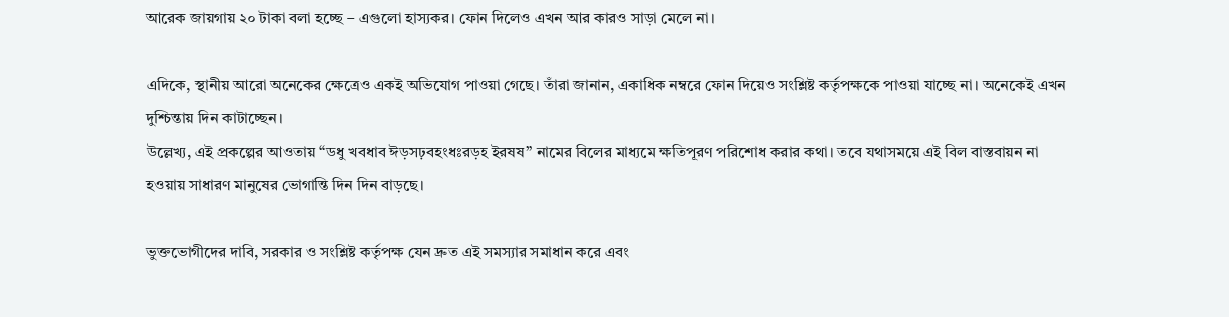আরেক জায়গায় ২০ টাকা বলা হচ্ছে – এগুলো হাস্যকর। ফোন দিলেও এখন আর কারও সাড়া মেলে না।

এদিকে, স্থানীয় আরো অনেকের ক্ষেত্রেও একই অভিযোগ পাওয়া গেছে। তাঁরা জানান, একাধিক নম্বরে ফোন দিয়েও সংশ্লিষ্ট কর্তৃপক্ষকে পাওয়া যাচ্ছে না। অনেকেই এখন দুশ্চিন্তায় দিন কাটাচ্ছেন।
উল্লেখ্য, এই প্রকল্পের আওতায় “ডধু খবধাব ঈড়সঢ়বহংধঃরড়হ ইরষষ” নামের বিলের মাধ্যমে ক্ষতিপূরণ পরিশোধ করার কথা। তবে যথাসময়ে এই বিল বাস্তবায়ন না হওয়ায় সাধারণ মানুষের ভোগান্তি দিন দিন বাড়ছে।

ভুক্তভোগীদের দাবি, সরকার ও সংশ্লিষ্ট কর্তৃপক্ষ যেন দ্রুত এই সমস্যার সমাধান করে এবং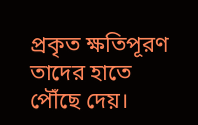প্রকৃত ক্ষতিপূরণ তাদের হাতে পৌঁছে দেয়।